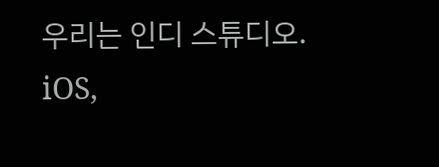우리는 인디 스튜디오. iOS,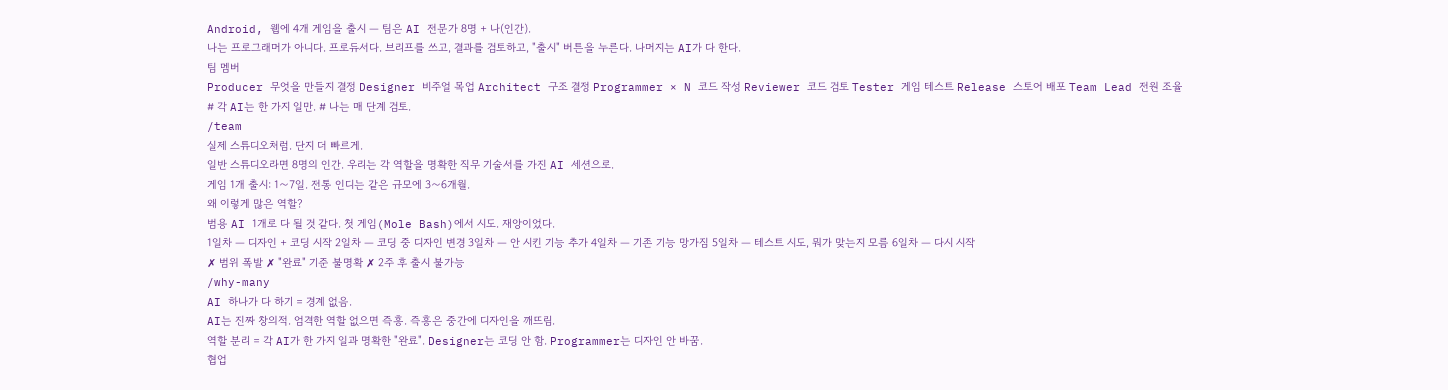Android, 웹에 4개 게임을 출시 — 팀은 AI 전문가 8명 + 나(인간).
나는 프로그래머가 아니다. 프로듀서다. 브리프를 쓰고, 결과를 검토하고, "출시" 버튼을 누른다. 나머지는 AI가 다 한다.
팀 멤버
Producer 무엇을 만들지 결정 Designer 비주얼 목업 Architect 구조 결정 Programmer × N 코드 작성 Reviewer 코드 검토 Tester 게임 테스트 Release 스토어 배포 Team Lead 전원 조율
# 각 AI는 한 가지 일만. # 나는 매 단계 검토.
/team
실제 스튜디오처럼. 단지 더 빠르게.
일반 스튜디오라면 8명의 인간. 우리는 각 역할을 명확한 직무 기술서를 가진 AI 세션으로.
게임 1개 출시: 1〜7일. 전통 인디는 같은 규모에 3〜6개월.
왜 이렇게 많은 역할?
범용 AI 1개로 다 될 것 같다. 첫 게임(Mole Bash)에서 시도. 재앙이었다.
1일차 — 디자인 + 코딩 시작 2일차 — 코딩 중 디자인 변경 3일차 — 안 시킨 기능 추가 4일차 — 기존 기능 망가짐 5일차 — 테스트 시도, 뭐가 맞는지 모름 6일차 — 다시 시작
✗ 범위 폭발 ✗ "완료" 기준 불명확 ✗ 2주 후 출시 불가능
/why-many
AI 하나가 다 하기 = 경계 없음.
AI는 진짜 창의적. 엄격한 역할 없으면 즉흥. 즉흥은 중간에 디자인을 깨뜨림.
역할 분리 = 각 AI가 한 가지 일과 명확한 "완료". Designer는 코딩 안 함. Programmer는 디자인 안 바꿈.
협업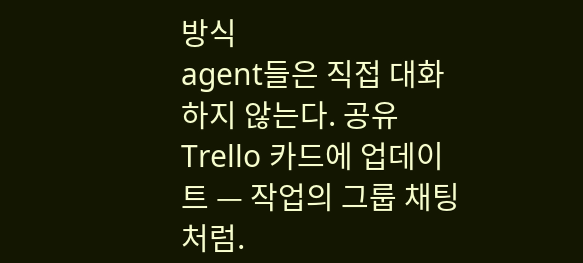방식
agent들은 직접 대화하지 않는다. 공유 Trello 카드에 업데이트 — 작업의 그룹 채팅처럼.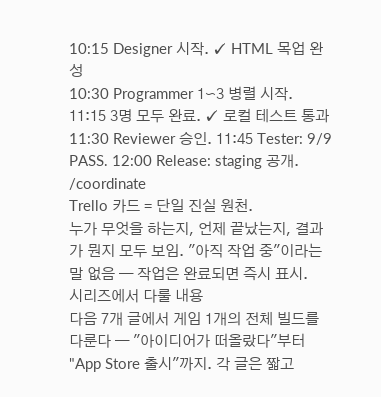10:15 Designer 시작. ✓ HTML 목업 완성
10:30 Programmer 1〜3 병렬 시작.
11:15 3명 모두 완료. ✓ 로컬 테스트 통과
11:30 Reviewer 승인. 11:45 Tester: 9/9 PASS. 12:00 Release: staging 공개.
/coordinate
Trello 카드 = 단일 진실 원천.
누가 무엇을 하는지, 언제 끝났는지, 결과가 뭔지 모두 보임. "아직 작업 중"이라는 말 없음 — 작업은 완료되면 즉시 표시.
시리즈에서 다룰 내용
다음 7개 글에서 게임 1개의 전체 빌드를 다룬다 — "아이디어가 떠올랐다"부터 "App Store 출시"까지. 각 글은 짧고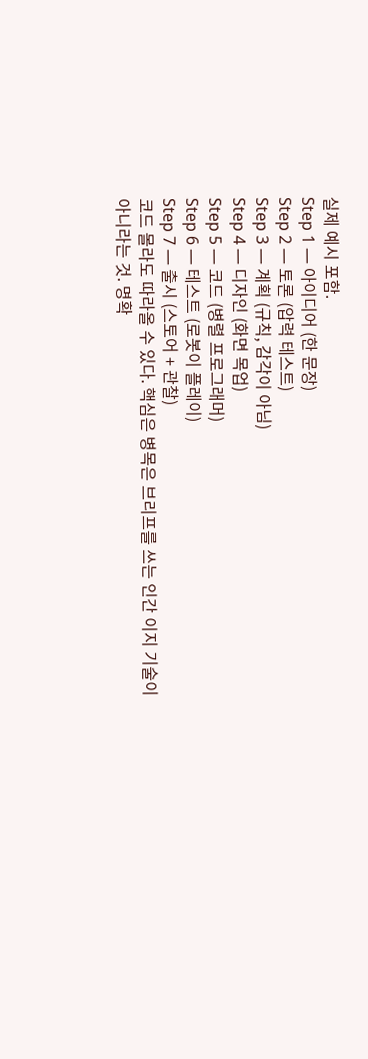실제 예시 포함.
Step 1 — 아이디어 (한 문장)
Step 2 — 토론 (압력 테스트)
Step 3 — 계획 (규칙, 감각이 아님)
Step 4 — 디자인 (화면 목업)
Step 5 — 코드 (병렬 프로그래머)
Step 6 — 테스트 (로봇이 플레이)
Step 7 — 출시 (스토어 + 관찰)
코드 몰라도 따라올 수 있다. 핵심은 병목은 브리프를 쓰는 인간 이지 기술이 아니라는 것. 명확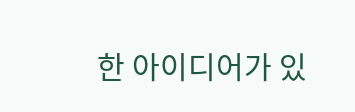한 아이디어가 있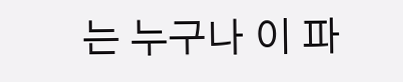는 누구나 이 파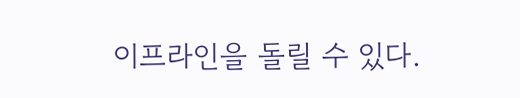이프라인을 돌릴 수 있다.